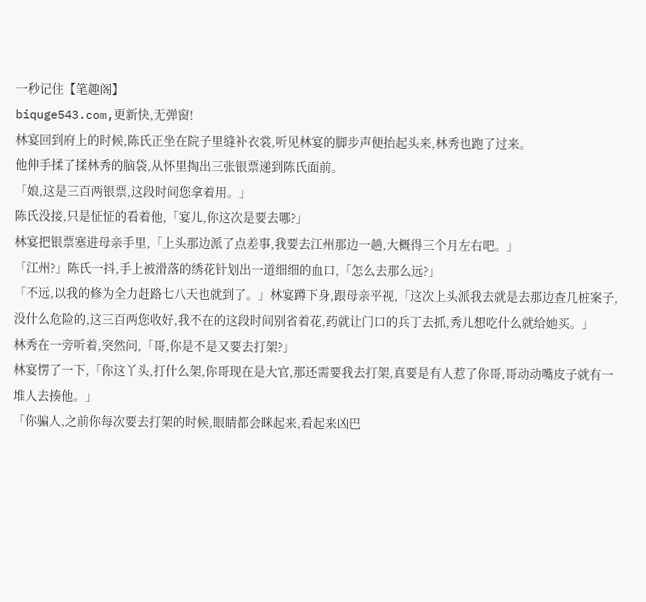一秒记住【笔趣阁】
biquge543.com,更新快,无弹窗!
林宴回到府上的时候,陈氏正坐在院子里缝补衣裳,听见林宴的脚步声便抬起头来,林秀也跑了过来。
他伸手揉了揉林秀的脑袋,从怀里掏出三张银票递到陈氏面前。
「娘,这是三百两银票,这段时间您拿着用。」
陈氏没接,只是怔怔的看着他,「宴儿,你这次是要去哪?」
林宴把银票塞进母亲手里,「上头那边派了点差事,我要去江州那边一趟,大概得三个月左右吧。」
「江州?」陈氏一抖,手上被滑落的绣花针划出一道细细的血口,「怎么去那么远?」
「不远,以我的修为全力赶路七八天也就到了。」林宴蹲下身,跟母亲平视,「这次上头派我去就是去那边查几桩案子,没什么危险的,这三百两您收好,我不在的这段时间别省着花,药就让门口的兵丁去抓,秀儿想吃什么就给她买。」
林秀在一旁听着,突然问,「哥,你是不是又要去打架?」
林宴愣了一下,「你这丫头,打什么架,你哥现在是大官,那还需要我去打架,真要是有人惹了你哥,哥动动嘴皮子就有一堆人去揍他。」
「你骗人,之前你每次要去打架的时候,眼睛都会眯起来,看起来凶巴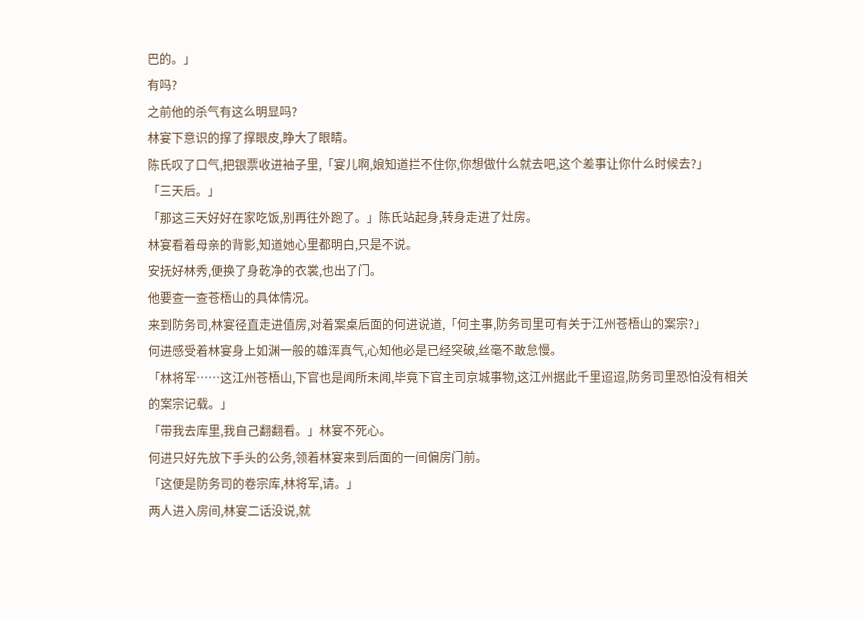巴的。」
有吗?
之前他的杀气有这么明显吗?
林宴下意识的撑了撑眼皮,睁大了眼睛。
陈氏叹了口气,把银票收进袖子里,「宴儿啊,娘知道拦不住你,你想做什么就去吧,这个差事让你什么时候去?」
「三天后。」
「那这三天好好在家吃饭,别再往外跑了。」陈氏站起身,转身走进了灶房。
林宴看着母亲的背影,知道她心里都明白,只是不说。
安抚好林秀,便换了身乾净的衣裳,也出了门。
他要查一查苍梧山的具体情况。
来到防务司,林宴径直走进值房,对着案桌后面的何进说道,「何主事,防务司里可有关于江州苍梧山的案宗?」
何进感受着林宴身上如渊一般的雄浑真气,心知他必是已经突破,丝毫不敢怠慢。
「林将军……这江州苍梧山,下官也是闻所未闻,毕竟下官主司京城事物,这江州据此千里迢迢,防务司里恐怕没有相关的案宗记载。」
「带我去库里,我自己翻翻看。」林宴不死心。
何进只好先放下手头的公务,领着林宴来到后面的一间偏房门前。
「这便是防务司的卷宗库,林将军,请。」
两人进入房间,林宴二话没说,就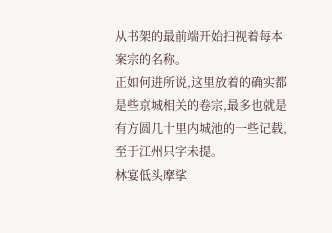从书架的最前端开始扫视着每本案宗的名称。
正如何进所说,这里放着的确实都是些京城相关的卷宗,最多也就是有方圆几十里内城池的一些记载,至于江州只字未提。
林宴低头摩挲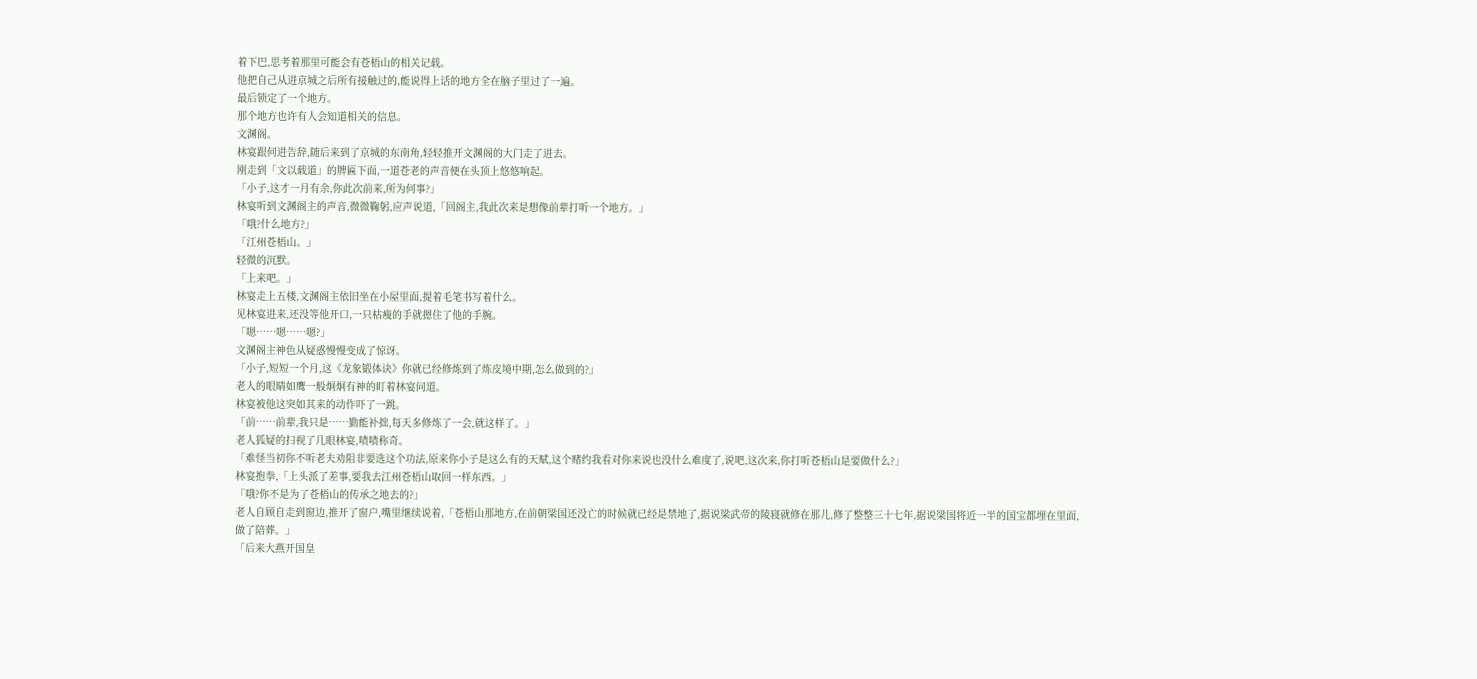着下巴,思考着那里可能会有苍梧山的相关记载。
他把自己从进京城之后所有接触过的,能说得上话的地方全在脑子里过了一遍。
最后锁定了一个地方。
那个地方也许有人会知道相关的信息。
文渊阁。
林宴跟何进告辞,随后来到了京城的东南角,轻轻推开文渊阁的大门走了进去。
刚走到「文以载道」的牌匾下面,一道苍老的声音便在头顶上悠悠响起。
「小子,这才一月有余,你此次前来,所为何事?」
林宴听到文渊阁主的声音,微微鞠躬,应声说道,「回阁主,我此次来是想像前辈打听一个地方。」
「哦?什么地方?」
「江州苍梧山。」
轻微的沉默。
「上来吧。」
林宴走上五楼,文渊阁主依旧坐在小屋里面,提着毛笔书写着什么。
见林宴进来,还没等他开口,一只枯瘦的手就摁住了他的手腕。
「嗯……嗯……嗯?」
文渊阁主神色从疑惑慢慢变成了惊讶。
「小子,短短一个月,这《龙象锻体诀》你就已经修炼到了炼皮境中期,怎么做到的?」
老人的眼睛如鹰一般炯炯有神的盯着林宴问道。
林宴被他这突如其来的动作吓了一跳。
「前……前辈,我只是……勤能补拙,每天多修炼了一会,就这样了。」
老人狐疑的扫视了几眼林宴,啧啧称奇。
「难怪当初你不听老夫劝阻非要选这个功法,原来你小子是这么有的天赋,这个赌约我看对你来说也没什么难度了,说吧,这次来,你打听苍梧山是要做什么?」
林宴抱拳,「上头派了差事,要我去江州苍梧山取回一样东西。」
「哦?你不是为了苍梧山的传承之地去的?」
老人自顾自走到窗边,推开了窗户,嘴里继续说着,「苍梧山那地方,在前朝梁国还没亡的时候就已经是禁地了,据说梁武帝的陵寝就修在那儿,修了整整三十七年,据说梁国将近一半的国宝都埋在里面,做了陪葬。」
「后来大燕开国皇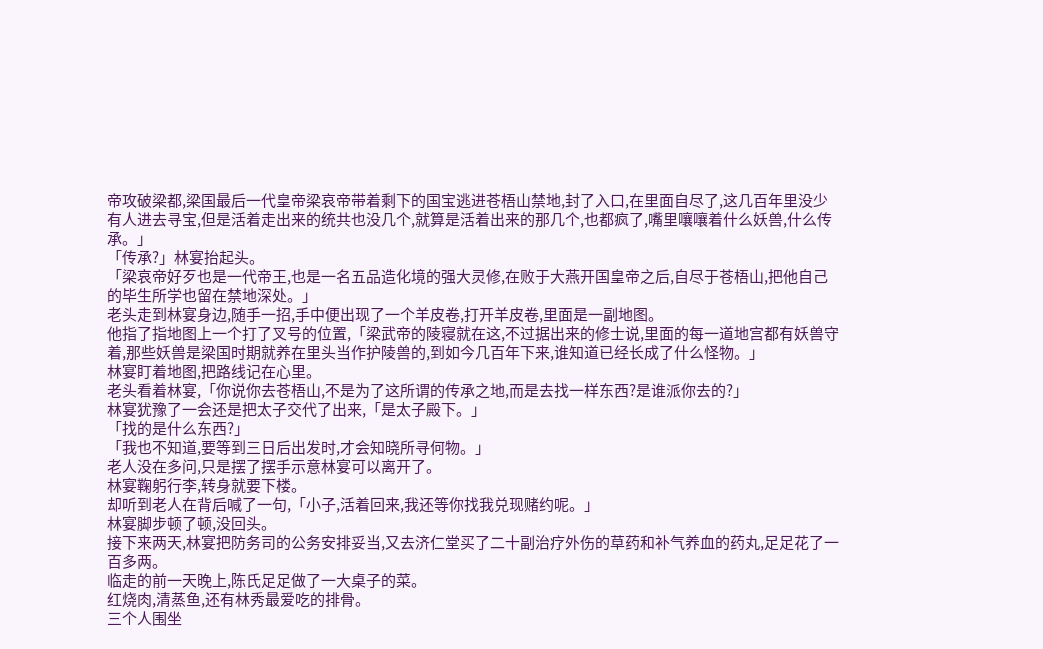帝攻破梁都,梁国最后一代皇帝梁哀帝带着剩下的国宝逃进苍梧山禁地,封了入口,在里面自尽了,这几百年里没少有人进去寻宝,但是活着走出来的统共也没几个,就算是活着出来的那几个,也都疯了,嘴里嚷嚷着什么妖兽,什么传承。」
「传承?」林宴抬起头。
「梁哀帝好歹也是一代帝王,也是一名五品造化境的强大灵修,在败于大燕开国皇帝之后,自尽于苍梧山,把他自己的毕生所学也留在禁地深处。」
老头走到林宴身边,随手一招,手中便出现了一个羊皮卷,打开羊皮卷,里面是一副地图。
他指了指地图上一个打了叉号的位置,「梁武帝的陵寝就在这,不过据出来的修士说,里面的每一道地宫都有妖兽守着,那些妖兽是梁国时期就养在里头当作护陵兽的,到如今几百年下来,谁知道已经长成了什么怪物。」
林宴盯着地图,把路线记在心里。
老头看着林宴,「你说你去苍梧山,不是为了这所谓的传承之地,而是去找一样东西?是谁派你去的?」
林宴犹豫了一会还是把太子交代了出来,「是太子殿下。」
「找的是什么东西?」
「我也不知道,要等到三日后出发时,才会知晓所寻何物。」
老人没在多问,只是摆了摆手示意林宴可以离开了。
林宴鞠躬行李,转身就要下楼。
却听到老人在背后喊了一句,「小子,活着回来,我还等你找我兑现赌约呢。」
林宴脚步顿了顿,没回头。
接下来两天,林宴把防务司的公务安排妥当,又去济仁堂买了二十副治疗外伤的草药和补气养血的药丸,足足花了一百多两。
临走的前一天晚上,陈氏足足做了一大桌子的菜。
红烧肉,清蒸鱼,还有林秀最爱吃的排骨。
三个人围坐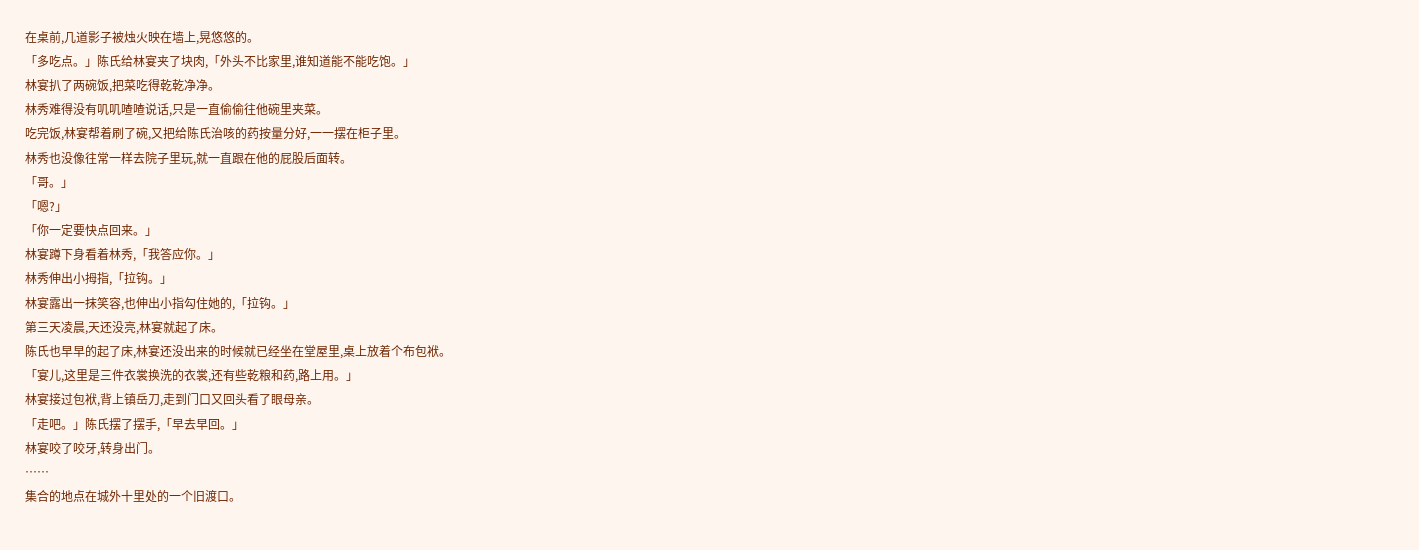在桌前,几道影子被烛火映在墙上,晃悠悠的。
「多吃点。」陈氏给林宴夹了块肉,「外头不比家里,谁知道能不能吃饱。」
林宴扒了两碗饭,把菜吃得乾乾净净。
林秀难得没有叽叽喳喳说话,只是一直偷偷往他碗里夹菜。
吃完饭,林宴帮着刷了碗,又把给陈氏治咳的药按量分好,一一摆在柜子里。
林秀也没像往常一样去院子里玩,就一直跟在他的屁股后面转。
「哥。」
「嗯?」
「你一定要快点回来。」
林宴蹲下身看着林秀,「我答应你。」
林秀伸出小拇指,「拉钩。」
林宴露出一抹笑容,也伸出小指勾住她的,「拉钩。」
第三天凌晨,天还没亮,林宴就起了床。
陈氏也早早的起了床,林宴还没出来的时候就已经坐在堂屋里,桌上放着个布包袱。
「宴儿,这里是三件衣裳换洗的衣裳,还有些乾粮和药,路上用。」
林宴接过包袱,背上镇岳刀,走到门口又回头看了眼母亲。
「走吧。」陈氏摆了摆手,「早去早回。」
林宴咬了咬牙,转身出门。
……
集合的地点在城外十里处的一个旧渡口。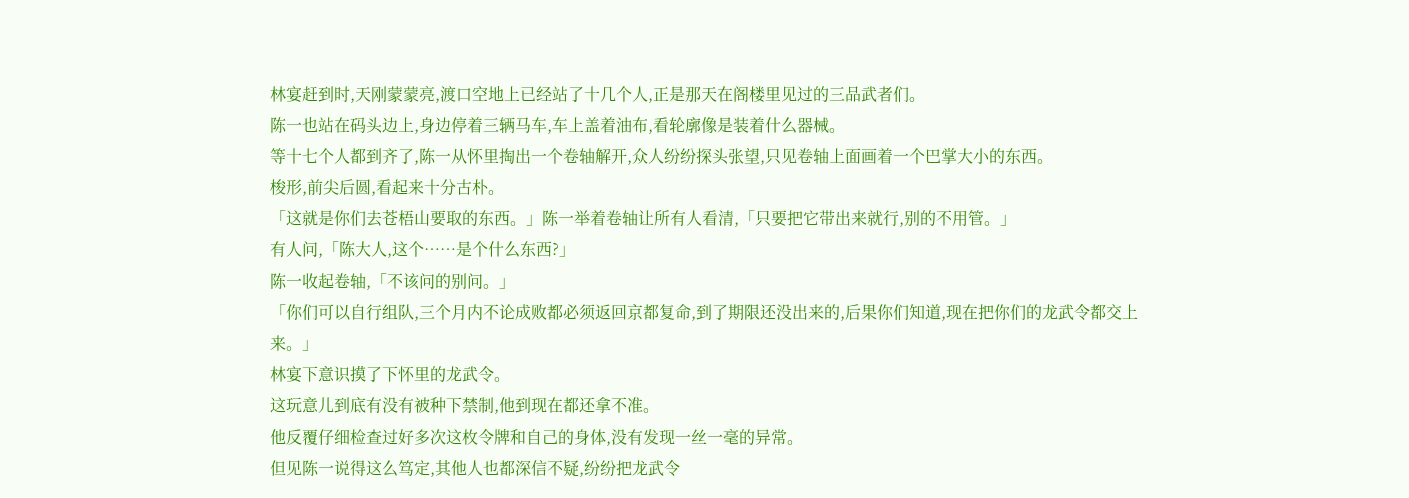林宴赶到时,天刚蒙蒙亮,渡口空地上已经站了十几个人,正是那天在阁楼里见过的三品武者们。
陈一也站在码头边上,身边停着三辆马车,车上盖着油布,看轮廓像是装着什么器械。
等十七个人都到齐了,陈一从怀里掏出一个卷轴解开,众人纷纷探头张望,只见卷轴上面画着一个巴掌大小的东西。
梭形,前尖后圆,看起来十分古朴。
「这就是你们去苍梧山要取的东西。」陈一举着卷轴让所有人看清,「只要把它带出来就行,别的不用管。」
有人问,「陈大人,这个……是个什么东西?」
陈一收起卷轴,「不该问的别问。」
「你们可以自行组队,三个月内不论成败都必须返回京都复命,到了期限还没出来的,后果你们知道,现在把你们的龙武令都交上来。」
林宴下意识摸了下怀里的龙武令。
这玩意儿到底有没有被种下禁制,他到现在都还拿不准。
他反覆仔细检查过好多次这枚令牌和自己的身体,没有发现一丝一毫的异常。
但见陈一说得这么笃定,其他人也都深信不疑,纷纷把龙武令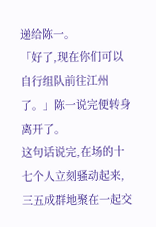递给陈一。
「好了,现在你们可以自行组队前往江州了。」陈一说完便转身离开了。
这句话说完,在场的十七个人立刻骚动起来,三五成群地聚在一起交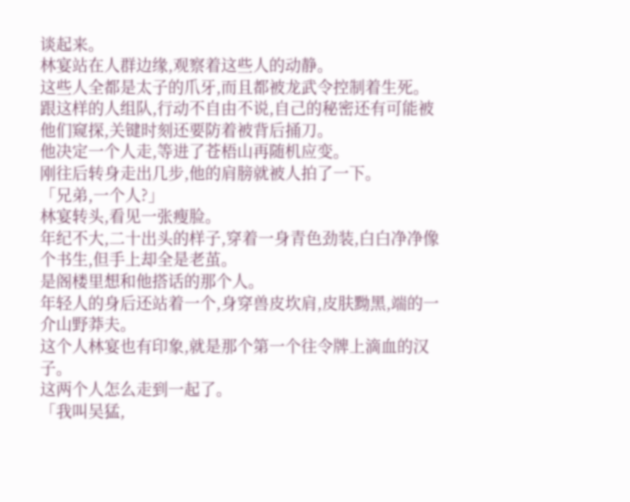谈起来。
林宴站在人群边缘,观察着这些人的动静。
这些人全都是太子的爪牙,而且都被龙武令控制着生死。
跟这样的人组队,行动不自由不说,自己的秘密还有可能被他们窥探,关键时刻还要防着被背后捅刀。
他决定一个人走,等进了苍梧山再随机应变。
刚往后转身走出几步,他的肩膀就被人拍了一下。
「兄弟,一个人?」
林宴转头,看见一张瘦脸。
年纪不大,二十出头的样子,穿着一身青色劲装,白白净净像个书生,但手上却全是老茧。
是阁楼里想和他搭话的那个人。
年轻人的身后还站着一个,身穿兽皮坎肩,皮肤黝黑,端的一介山野莽夫。
这个人林宴也有印象,就是那个第一个往令牌上滴血的汉子。
这两个人怎么走到一起了。
「我叫吴猛,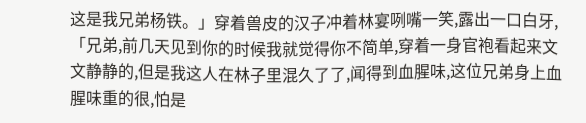这是我兄弟杨铁。」穿着兽皮的汉子冲着林宴咧嘴一笑,露出一口白牙,「兄弟,前几天见到你的时候我就觉得你不简单,穿着一身官袍看起来文文静静的,但是我这人在林子里混久了了,闻得到血腥味,这位兄弟身上血腥味重的很,怕是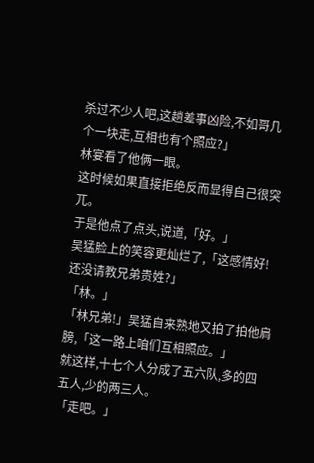杀过不少人吧,这趟差事凶险,不如哥几个一块走,互相也有个照应?」
林宴看了他俩一眼。
这时候如果直接拒绝反而显得自己很突兀。
于是他点了点头,说道,「好。」
吴猛脸上的笑容更灿烂了,「这感情好!还没请教兄弟贵姓?」
「林。」
「林兄弟!」吴猛自来熟地又拍了拍他肩膀,「这一路上咱们互相照应。」
就这样,十七个人分成了五六队,多的四五人,少的两三人。
「走吧。」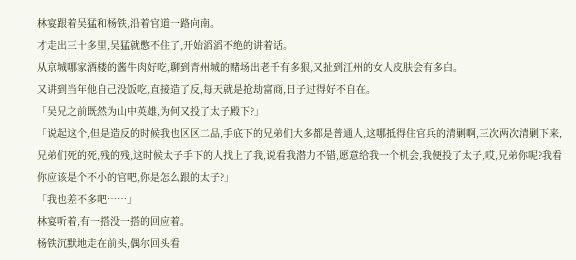林宴跟着吴猛和杨铁,沿着官道一路向南。
才走出三十多里,吴猛就憋不住了,开始滔滔不绝的讲着话。
从京城哪家酒楼的酱牛肉好吃,聊到青州城的赌场出老千有多狠,又扯到江州的女人皮肤会有多白。
又讲到当年他自己没饭吃,直接造了反,每天就是抢劫富商,日子过得好不自在。
「吴兄之前既然为山中英雄,为何又投了太子殿下?」
「说起这个,但是造反的时候我也区区二品,手底下的兄弟们大多都是普通人,这哪抵得住官兵的清剿啊,三次两次清剿下来,兄弟们死的死,残的残,这时候太子手下的人找上了我,说看我潜力不错,愿意给我一个机会,我便投了太子,哎,兄弟你呢?我看你应该是个不小的官吧,你是怎么跟的太子?」
「我也差不多吧……」
林宴听着,有一搭没一搭的回应着。
杨铁沉默地走在前头,偶尔回头看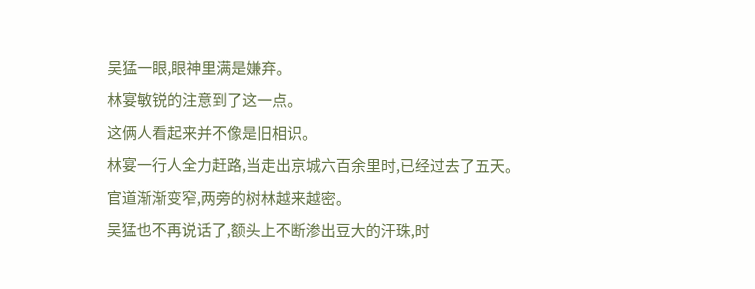吴猛一眼,眼神里满是嫌弃。
林宴敏锐的注意到了这一点。
这俩人看起来并不像是旧相识。
林宴一行人全力赶路,当走出京城六百余里时,已经过去了五天。
官道渐渐变窄,两旁的树林越来越密。
吴猛也不再说话了,额头上不断渗出豆大的汗珠,时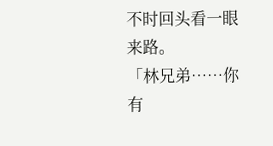不时回头看一眼来路。
「林兄弟……你有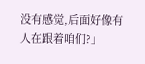没有感觉,后面好像有人在跟着咱们?」